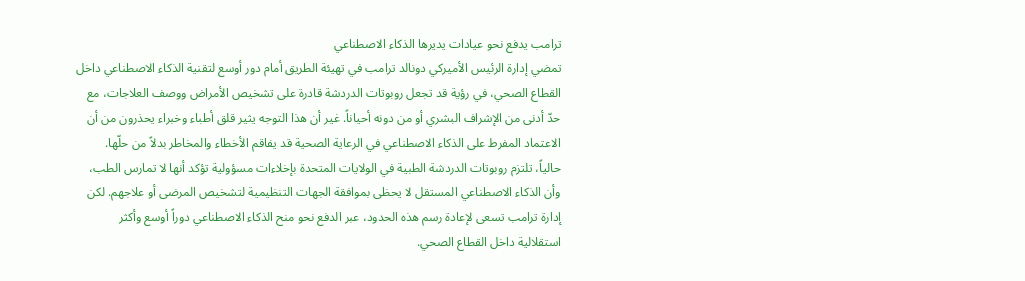ترامب يدفع نحو عيادات يديرها الذكاء الاصطناعي
تمضي إدارة الرئيس الأميركي دونالد ترامب في تهيئة الطريق أمام دور أوسع لتقنية الذكاء الاصطناعي داخل القطاع الصحي، في رؤية قد تجعل روبوتات الدردشة قادرة على تشخيص الأمراض ووصف العلاجات، مع حدّ أدنى من الإشراف البشري أو من دونه أحياناً. غير أن هذا التوجه يثير قلق أطباء وخبراء يحذرون من أن الاعتماد المفرط على الذكاء الاصطناعي في الرعاية الصحية قد يفاقم الأخطاء والمخاطر بدلاً من حلّها.
حالياً، تلتزم روبوتات الدردشة الطبية في الولايات المتحدة بإخلاءات مسؤولية تؤكد أنها لا تمارس الطب، وأن الذكاء الاصطناعي المستقل لا يحظى بموافقة الجهات التنظيمية لتشخيص المرضى أو علاجهم. لكن إدارة ترامب تسعى لإعادة رسم هذه الحدود، عبر الدفع نحو منح الذكاء الاصطناعي دوراً أوسع وأكثر استقلالية داخل القطاع الصحي.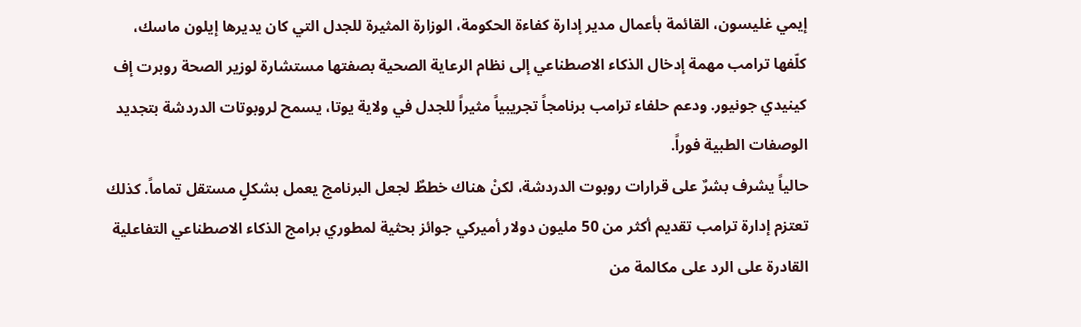إيمي غليسون، القائمة بأعمال مدير إدارة كفاءة الحكومة، الوزارة المثيرة للجدل التي كان يديرها إيلون ماسك، كلّفها ترامب مهمة إدخال الذكاء الاصطناعي إلى نظام الرعاية الصحية بصفتها مستشارة لوزير الصحة روبرت إف كينيدي جونيور. ودعم حلفاء ترامب برنامجاً تجريبياً مثيراً للجدل في ولاية يوتا، يسمح لروبوتات الدردشة بتجديد الوصفات الطبية فوراً.
حالياً يشرف بشرٌ على قرارات روبوت الدردشة، لكنْ هناك خططٌ لجعل البرنامج يعمل بشكلٍ مستقل تماماً. كذلك تعتزم إدارة ترامب تقديم أكثر من 50 مليون دولار أميركي جوائز بحثية لمطوري برامج الذكاء الاصطناعي التفاعلية القادرة على الرد على مكالمة من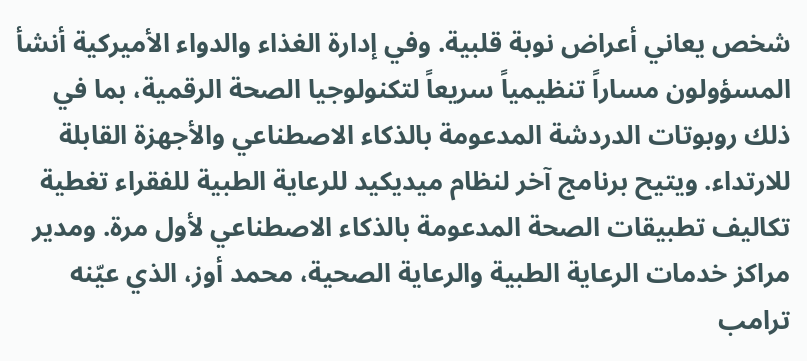شخص يعاني أعراض نوبة قلبية. وفي إدارة الغذاء والدواء الأميركية أنشأ المسؤولون مساراً تنظيمياً سريعاً لتكنولوجيا الصحة الرقمية، بما في ذلك روبوتات الدردشة المدعومة بالذكاء الاصطناعي والأجهزة القابلة للارتداء. ويتيح برنامج آخر لنظام ميديكيد للرعاية الطبية للفقراء تغطية تكاليف تطبيقات الصحة المدعومة بالذكاء الاصطناعي لأول مرة. ومدير مراكز خدمات الرعاية الطبية والرعاية الصحية، محمد أوز، الذي عيّنه ترامب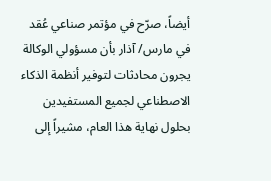أيضاً، صرّح في مؤتمر صناعي عُقد في مارس/ آذار بأن مسؤولي الوكالة يجرون محادثات لتوفير أنظمة الذكاء الاصطناعي لجميع المستفيدين بحلول نهاية هذا العام، مشيراً إلى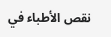نقص الأطباء في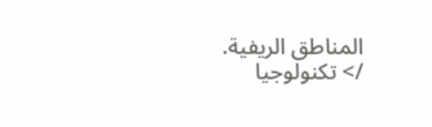المناطق الريفية.
/> تكنولوجيا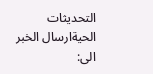التحديثات الحيةارسال الخبر الى: